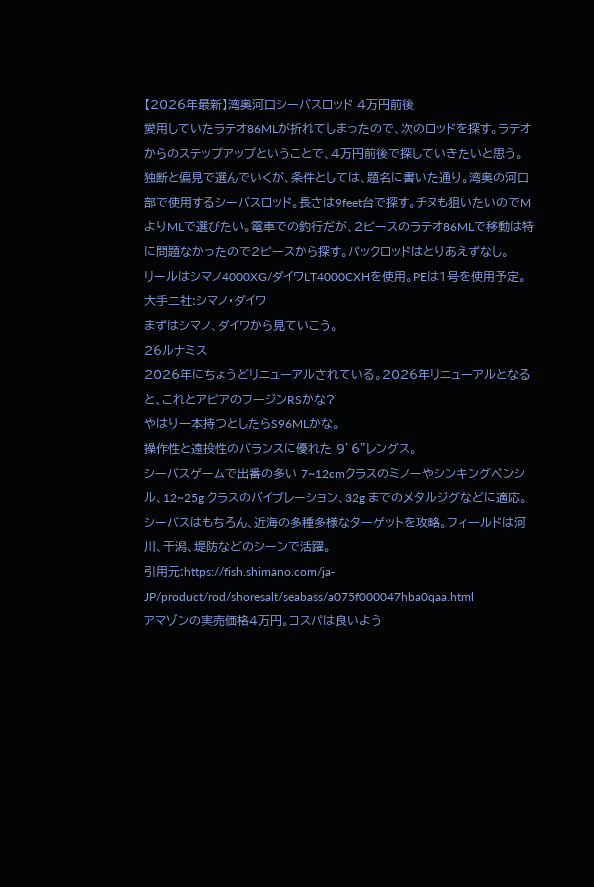【2026年最新】湾奥河口シーバスロッド 4万円前後
愛用していたラテオ86MLが折れてしまったので、次のロッドを探す。ラテオからのステップアップということで、4万円前後で探していきたいと思う。
独断と偏見で選んでいくが、条件としては、題名に書いた通り。湾奥の河口部で使用するシーバスロッド。長さは9feet台で探す。チヌも狙いたいのでMよりMLで選びたい。電車での釣行だが、2ピースのラテオ86MLで移動は特に問題なかったので2ピースから探す。パックロッドはとりあえずなし。
リールはシマノ4000XG/ダイワLT4000CXHを使用。PEは1号を使用予定。
大手二社:シマノ・ダイワ
まずはシマノ、ダイワから見ていこう。
26ルナミス
2026年にちょうどリニューアルされている。2026年リニューアルとなると、これとアピアのフージンRSかな?
やはり一本持つとしたらS96MLかな。
操作性と遠投性のバランスに優れた 9’6”レングス。
シーバスゲームで出番の多い 7~12cmクラスのミノーやシンキングペンシル、12~25g クラスのバイブレーション、32g までのメタルジグなどに適応。シーバスはもちろん、近海の多種多様なターゲットを攻略。フィールドは河川、干潟、堤防などのシーンで活躍。
引用元:https://fish.shimano.com/ja-JP/product/rod/shoresalt/seabass/a075f000047hba0qaa.html
アマゾンの実売価格4万円。コスパは良いよう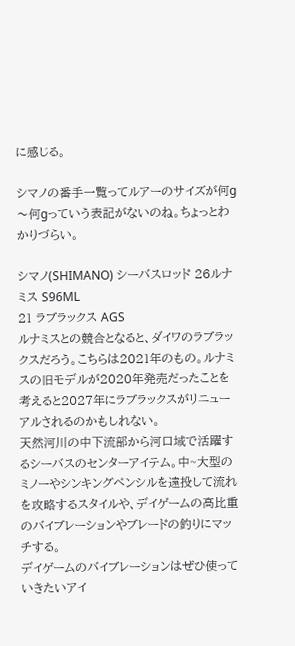に感じる。

シマノの番手一覧ってルアーのサイズが何g〜何gっていう表記がないのね。ちょっとわかりづらい。

シマノ(SHIMANO) シーバスロッド 26ルナミス S96ML
21 ラブラックス AGS
ルナミスとの競合となると、ダイワのラブラックスだろう。こちらは2021年のもの。ルナミスの旧モデルが2020年発売だったことを考えると2027年にラブラックスがリニューアルされるのかもしれない。
天然河川の中下流部から河口域で活躍するシーバスのセンターアイテム。中~大型のミノーやシンキングペンシルを遠投して流れを攻略するスタイルや、デイゲームの高比重のバイブレーションやブレードの釣りにマッチする。
デイゲームのバイブレーションはぜひ使っていきたいアイ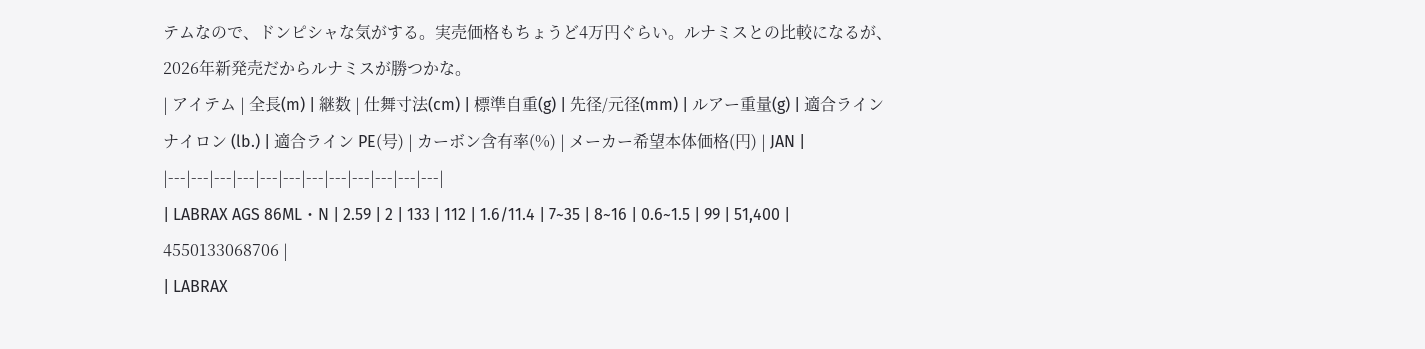テムなので、ドンピシャな気がする。実売価格もちょうど4万円ぐらい。ルナミスとの比較になるが、2026年新発売だからルナミスが勝つかな。
| アイテム | 全長(m) | 継数 | 仕舞寸法(cm) | 標準自重(g) | 先径/元径(mm) | ルアー重量(g) | 適合ライン ナイロン (lb.) | 適合ライン PE(号) | カーボン含有率(%) | メーカー希望本体価格(円) | JAN |
|---|---|---|---|---|---|---|---|---|---|---|---|
| LABRAX AGS 86ML・N | 2.59 | 2 | 133 | 112 | 1.6/11.4 | 7~35 | 8~16 | 0.6~1.5 | 99 | 51,400 | 4550133068706 |
| LABRAX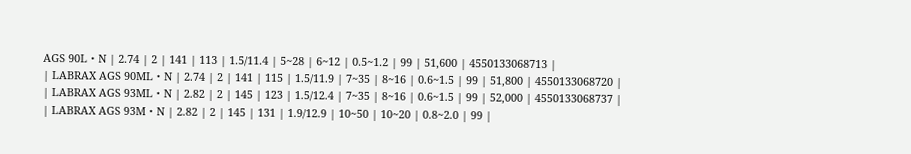AGS 90L・N | 2.74 | 2 | 141 | 113 | 1.5/11.4 | 5~28 | 6~12 | 0.5~1.2 | 99 | 51,600 | 4550133068713 |
| LABRAX AGS 90ML・N | 2.74 | 2 | 141 | 115 | 1.5/11.9 | 7~35 | 8~16 | 0.6~1.5 | 99 | 51,800 | 4550133068720 |
| LABRAX AGS 93ML・N | 2.82 | 2 | 145 | 123 | 1.5/12.4 | 7~35 | 8~16 | 0.6~1.5 | 99 | 52,000 | 4550133068737 |
| LABRAX AGS 93M・N | 2.82 | 2 | 145 | 131 | 1.9/12.9 | 10~50 | 10~20 | 0.8~2.0 | 99 |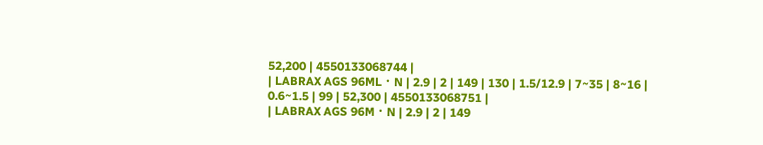52,200 | 4550133068744 |
| LABRAX AGS 96ML・N | 2.9 | 2 | 149 | 130 | 1.5/12.9 | 7~35 | 8~16 | 0.6~1.5 | 99 | 52,300 | 4550133068751 |
| LABRAX AGS 96M・N | 2.9 | 2 | 149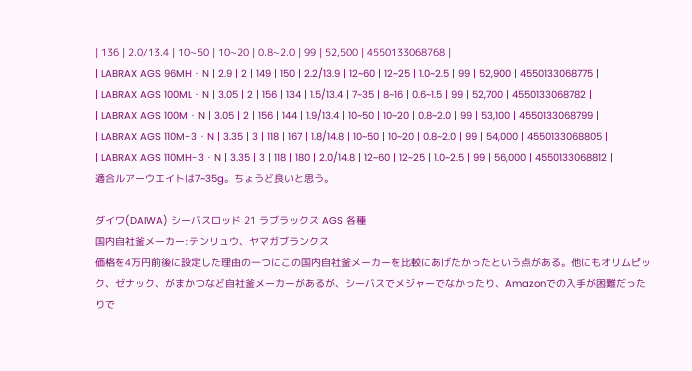| 136 | 2.0/13.4 | 10~50 | 10~20 | 0.8~2.0 | 99 | 52,500 | 4550133068768 |
| LABRAX AGS 96MH・N | 2.9 | 2 | 149 | 150 | 2.2/13.9 | 12~60 | 12~25 | 1.0~2.5 | 99 | 52,900 | 4550133068775 |
| LABRAX AGS 100ML・N | 3.05 | 2 | 156 | 134 | 1.5/13.4 | 7~35 | 8~16 | 0.6~1.5 | 99 | 52,700 | 4550133068782 |
| LABRAX AGS 100M・N | 3.05 | 2 | 156 | 144 | 1.9/13.4 | 10~50 | 10~20 | 0.8~2.0 | 99 | 53,100 | 4550133068799 |
| LABRAX AGS 110M-3・N | 3.35 | 3 | 118 | 167 | 1.8/14.8 | 10~50 | 10~20 | 0.8~2.0 | 99 | 54,000 | 4550133068805 |
| LABRAX AGS 110MH-3・N | 3.35 | 3 | 118 | 180 | 2.0/14.8 | 12~60 | 12~25 | 1.0~2.5 | 99 | 56,000 | 4550133068812 |
適合ルアーウエイトは7~35g。ちょうど良いと思う。

ダイワ(DAIWA) シーバスロッド 21 ラブラックス AGS 各種
国内自社釜メーカー:テンリュウ、ヤマガブランクス
価格を4万円前後に設定した理由の一つにこの国内自社釜メーカーを比較にあげたかったという点がある。他にもオリムピック、ゼナック、がまかつなど自社釜メーカーがあるが、シーバスでメジャーでなかったり、Amazonでの入手が困難だったりで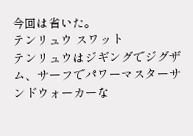今回は省いた。
テンリュウ スワット
テンリュウはジギングでジグザム、サーフでパワーマスターサンドウォーカーな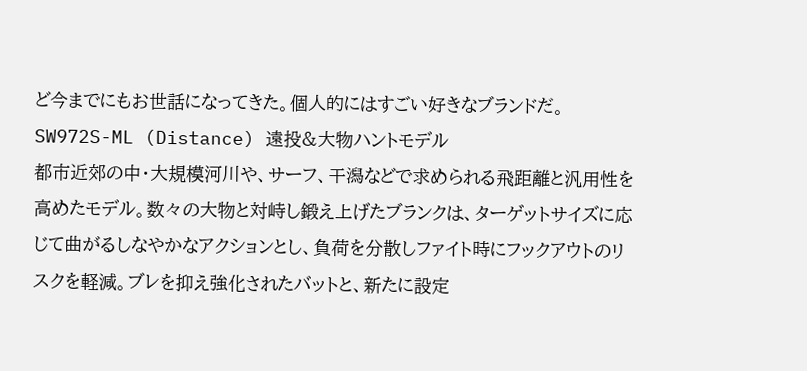ど今までにもお世話になってきた。個人的にはすごい好きなブランドだ。
SW972S-ML (Distance) 遠投&大物ハントモデル
都市近郊の中・大規模河川や、サーフ、干潟などで求められる飛距離と汎用性を高めたモデル。数々の大物と対峙し鍛え上げたブランクは、ターゲットサイズに応じて曲がるしなやかなアクションとし、負荷を分散しファイト時にフックアウトのリスクを軽減。ブレを抑え強化されたバットと、新たに設定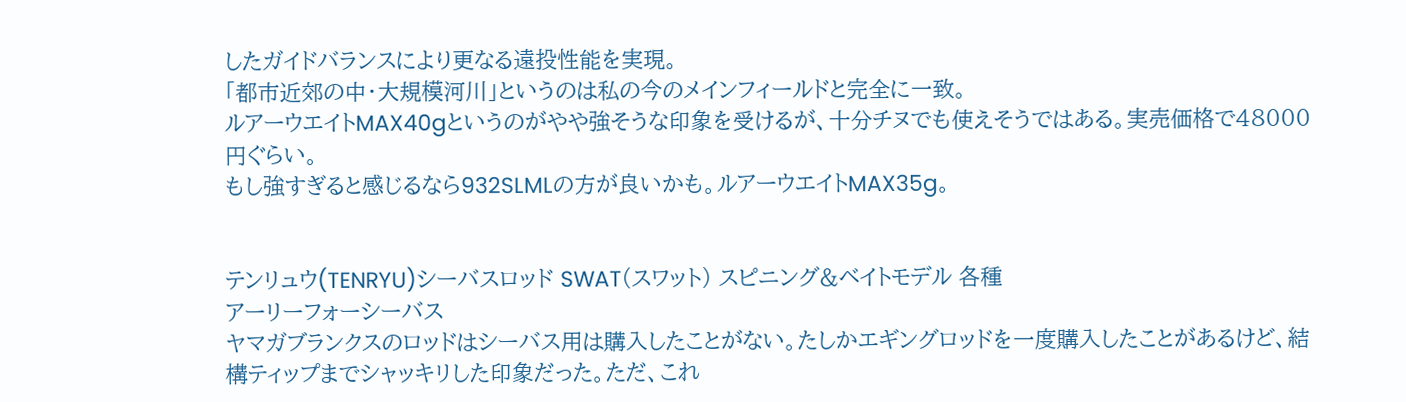したガイドバランスにより更なる遠投性能を実現。
「都市近郊の中・大規模河川」というのは私の今のメインフィールドと完全に一致。
ルアーウエイトMAX40gというのがやや強そうな印象を受けるが、十分チヌでも使えそうではある。実売価格で48000円ぐらい。
もし強すぎると感じるなら932SLMLの方が良いかも。ルアーウエイトMAX35g。


テンリュウ(TENRYU)シーバスロッド SWAT(スワット) スピニング&ベイトモデル 各種
アーリーフォーシーバス
ヤマガブランクスのロッドはシーバス用は購入したことがない。たしかエギングロッドを一度購入したことがあるけど、結構ティップまでシャッキリした印象だった。ただ、これ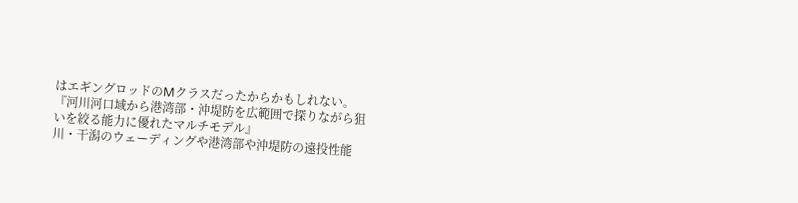はエギングロッドのMクラスだったからかもしれない。
『河川河口域から港湾部・沖堤防を広範囲で探りながら狙いを絞る能力に優れたマルチモデル』
川・干潟のウェーディングや港湾部や沖堤防の遠投性能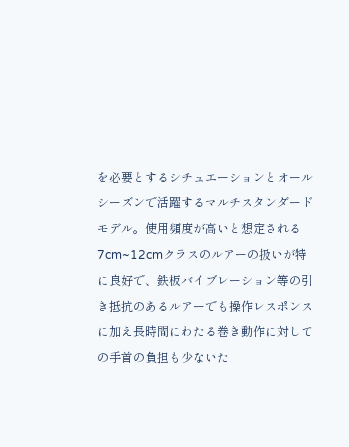を必要とするシチュエーションとオールシーズンで活躍するマルチスタンダードモデル。使用頻度が高いと想定される7cm~12cmクラスのルアーの扱いが特に良好で、鉄板バイブレーション等の引き抵抗のあるルアーでも操作レスポンスに加え長時間にわたる巻き動作に対しての手首の負担も少ないた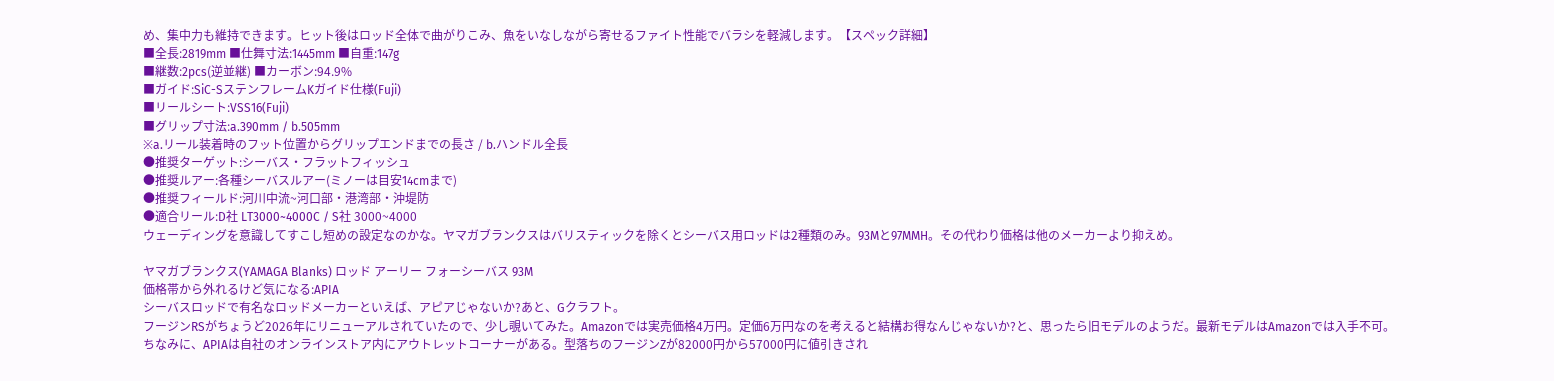め、集中力も維持できます。ヒット後はロッド全体で曲がりこみ、魚をいなしながら寄せるファイト性能でバラシを軽減します。【スペック詳細】
■全長:2819mm ■仕舞寸法:1445mm ■自重:147g
■継数:2pcs(逆並継) ■カーボン:94.9%
■ガイド:SiC-SステンフレームKガイド仕様(Fuji)
■リールシート:VSS16(Fuji)
■グリップ寸法:a.390mm / b.505mm
※a.リール装着時のフット位置からグリップエンドまでの長さ / b.ハンドル全長
●推奨ターゲット:シーバス・フラットフィッシュ
●推奨ルアー:各種シーバスルアー(ミノーは目安14cmまで)
●推奨フィールド:河川中流~河口部・港湾部・沖堤防
●適合リール:D社 LT3000~4000C / S社 3000~4000
ウェーディングを意識してすこし短めの設定なのかな。ヤマガブランクスはバリスティックを除くとシーバス用ロッドは2種類のみ。93Mと97MMH。その代わり価格は他のメーカーより抑えめ。

ヤマガブランクス(YAMAGA Blanks) ロッド アーリー フォーシーバス 93M
価格帯から外れるけど気になる:APIA
シーバスロッドで有名なロッドメーカーといえば、アピアじゃないか?あと、Gクラフト。
フージンRSがちょうど2026年にリニューアルされていたので、少し覗いてみた。Amazonでは実売価格4万円。定価6万円なのを考えると結構お得なんじゃないか?と、思ったら旧モデルのようだ。最新モデルはAmazonでは入手不可。
ちなみに、APIAは自社のオンラインストア内にアウトレットコーナーがある。型落ちのフージンZが82000円から57000円に値引きされ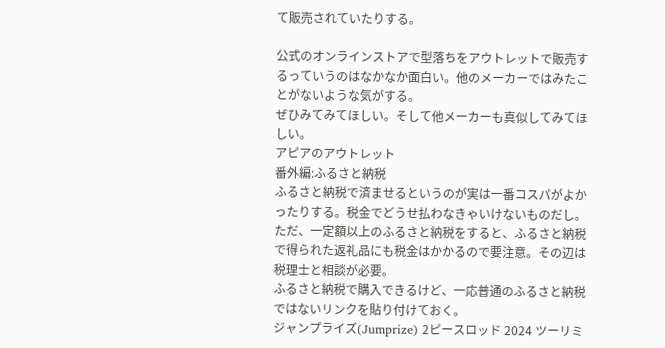て販売されていたりする。

公式のオンラインストアで型落ちをアウトレットで販売するっていうのはなかなか面白い。他のメーカーではみたことがないような気がする。
ぜひみてみてほしい。そして他メーカーも真似してみてほしい。
アピアのアウトレット
番外編:ふるさと納税
ふるさと納税で済ませるというのが実は一番コスパがよかったりする。税金でどうせ払わなきゃいけないものだし。ただ、一定額以上のふるさと納税をすると、ふるさと納税で得られた返礼品にも税金はかかるので要注意。その辺は税理士と相談が必要。
ふるさと納税で購入できるけど、一応普通のふるさと納税ではないリンクを貼り付けておく。
ジャンプライズ(Jumprize) 2ピースロッド 2024 ツーリミ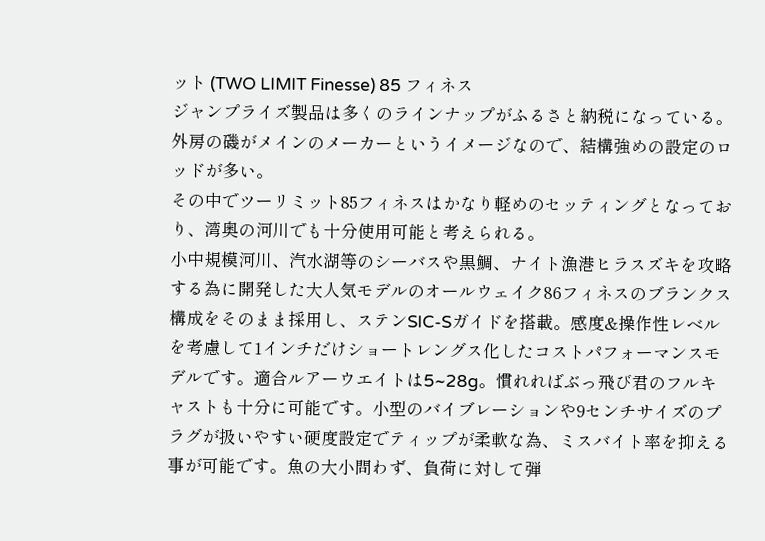ット (TWO LIMIT Finesse) 85 フィネス
ジャンプライズ製品は多くのラインナップがふるさと納税になっている。外房の磯がメインのメーカーというイメージなので、結構強めの設定のロッドが多い。
その中でツーリミット85フィネスはかなり軽めのセッティングとなっており、湾奥の河川でも十分使用可能と考えられる。
小中規模河川、汽水湖等のシーバスや黒鯛、ナイト漁港ヒラスズキを攻略する為に開発した大人気モデルのオールウェイク86フィネスのブランクス構成をそのまま採用し、ステンSIC-Sガイドを搭載。感度&操作性レベルを考慮して1インチだけショートレングス化したコストパフォーマンスモデルです。適合ルアーウエイトは5~28g。慣れればぶっ飛び君のフルキャストも十分に可能です。小型のバイブレーションや9センチサイズのプラグが扱いやすい硬度設定でティップが柔軟な為、ミスバイト率を抑える事が可能です。魚の大小問わず、負荷に対して弾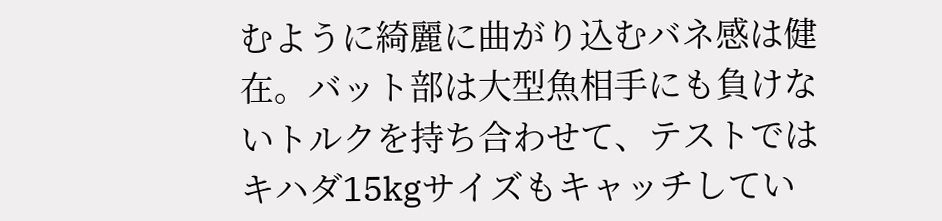むように綺麗に曲がり込むバネ感は健在。バット部は大型魚相手にも負けないトルクを持ち合わせて、テストではキハダ15kgサイズもキャッチしてい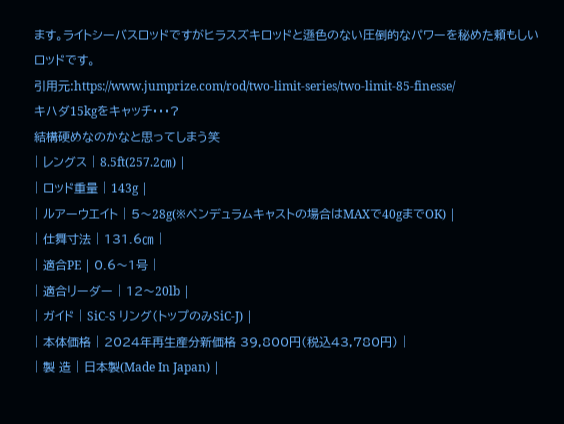ます。ライトシーバスロッドですがヒラスズキロッドと遜色のない圧倒的なパワーを秘めた頼もしいロッドです。
引用元:https://www.jumprize.com/rod/two-limit-series/two-limit-85-finesse/
キハダ15kgをキャッチ・・・?
結構硬めなのかなと思ってしまう笑
| レングス | 8.5ft(257.2㎝) |
| ロッド重量 | 143g |
| ルアーウエイト | 5〜28g(※ペンデュラムキャストの場合はMAXで40gまでOK) |
| 仕舞寸法 | 131.6㎝ |
| 適合PE | 0.6〜1号 |
| 適合リーダー | 12〜20lb |
| ガイド | SiC-S リング(トップのみSiC-J) |
| 本体価格 | 2024年再生産分新価格 39,800円(税込43,780円) |
| 製 造 | 日本製(Made In Japan) |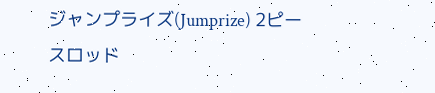ジャンプライズ(Jumprize) 2ピースロッド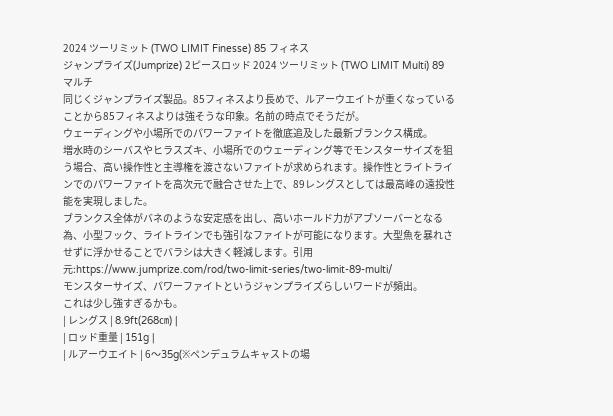2024 ツーリミット (TWO LIMIT Finesse) 85 フィネス
ジャンプライズ(Jumprize) 2ピースロッド 2024 ツーリミット (TWO LIMIT Multi) 89 マルチ
同じくジャンプライズ製品。85フィネスより長めで、ルアーウエイトが重くなっていることから85フィネスよりは強そうな印象。名前の時点でそうだが。
ウェーディングや小場所でのパワーファイトを徹底追及した最新ブランクス構成。
増水時のシーバスやヒラスズキ、小場所でのウェーディング等でモンスターサイズを狙う場合、高い操作性と主導権を渡さないファイトが求められます。操作性とライトラインでのパワーファイトを高次元で融合させた上で、89レングスとしては最高峰の遠投性能を実現しました。
ブランクス全体がバネのような安定感を出し、高いホールド力がアブソーバーとなる為、小型フック、ライトラインでも強引なファイトが可能になります。大型魚を暴れさせずに浮かせることでバラシは大きく軽減します。引用元:https://www.jumprize.com/rod/two-limit-series/two-limit-89-multi/
モンスターサイズ、パワーファイトというジャンプライズらしいワードが頻出。
これは少し強すぎるかも。
| レングス | 8.9ft(268㎝) |
| ロッド重量 | 151g |
| ルアーウエイト | 6〜35g(※ペンデュラムキャストの場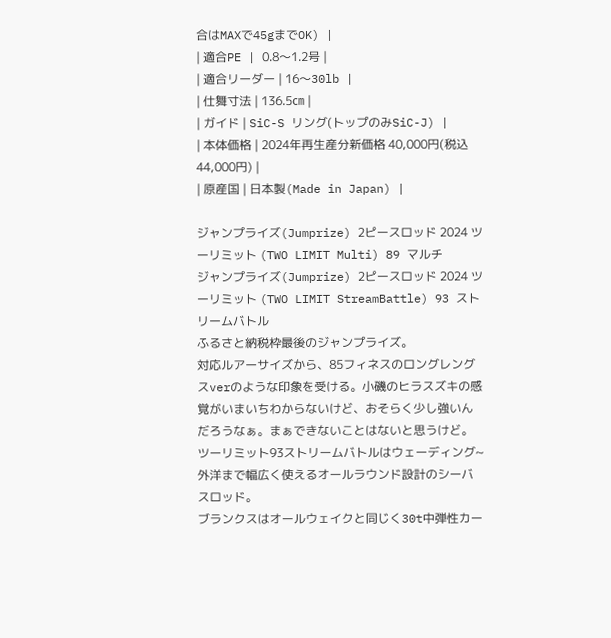合はMAXで45gまでOK) |
| 適合PE | 0.8〜1.2号 |
| 適合リーダー | 16〜30lb |
| 仕舞寸法 | 136.5㎝ |
| ガイド | SiC-S リング(トップのみSiC-J) |
| 本体価格 | 2024年再生産分新価格 40,000円(税込44,000円) |
| 原産国 | 日本製(Made in Japan) |

ジャンプライズ(Jumprize) 2ピースロッド 2024 ツーリミット (TWO LIMIT Multi) 89 マルチ
ジャンプライズ(Jumprize) 2ピースロッド 2024 ツーリミット (TWO LIMIT StreamBattle) 93 ストリームバトル
ふるさと納税枠最後のジャンプライズ。
対応ルアーサイズから、85フィネスのロングレングスverのような印象を受ける。小磯のヒラスズキの感覚がいまいちわからないけど、おそらく少し強いんだろうなぁ。まぁできないことはないと思うけど。
ツーリミット93ストリームバトルはウェーディング~外洋まで幅広く使えるオールラウンド設計のシーバスロッド。
ブランクスはオールウェイクと同じく30t中弾性カー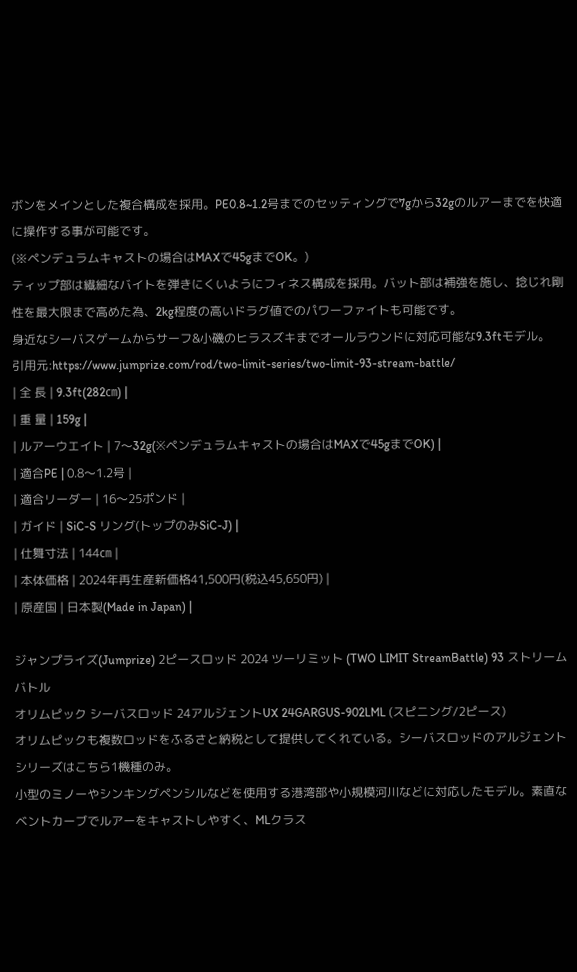ボンをメインとした複合構成を採用。PE0.8~1.2号までのセッティングで7gから32gのルアーまでを快適に操作する事が可能です。
(※ペンデュラムキャストの場合はMAXで45gまでOK。)
ティップ部は繊細なバイトを弾きにくいようにフィネス構成を採用。バット部は補強を施し、捻じれ剛性を最大限まで高めた為、2kg程度の高いドラグ値でのパワーファイトも可能です。
身近なシーバスゲームからサーフ&小磯のヒラスズキまでオールラウンドに対応可能な9.3ftモデル。
引用元:https://www.jumprize.com/rod/two-limit-series/two-limit-93-stream-battle/
| 全 長 | 9.3ft(282㎝) |
| 重 量 | 159g |
| ルアーウエイト | 7〜32g(※ペンデュラムキャストの場合はMAXで45gまでOK) |
| 適合PE | 0.8〜1.2号 |
| 適合リーダー | 16〜25ポンド |
| ガイド | SiC-S リング(トップのみSiC-J) |
| 仕舞寸法 | 144㎝ |
| 本体価格 | 2024年再生産新価格41,500円(税込45,650円) |
| 原産国 | 日本製(Made in Japan) |

ジャンプライズ(Jumprize) 2ピースロッド 2024 ツーリミット (TWO LIMIT StreamBattle) 93 ストリームバトル
オリムピック シーバスロッド 24アルジェントUX 24GARGUS-902LML (スピニング/2ピース)
オリムピックも複数ロッドをふるさと納税として提供してくれている。シーバスロッドのアルジェントシリーズはこちら1機種のみ。
小型のミノーやシンキングペンシルなどを使用する港湾部や小規模河川などに対応したモデル。素直なベントカーブでルアーをキャストしやすく、MLクラス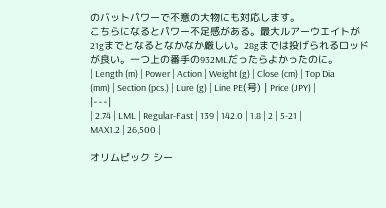のバットパワーで不意の大物にも対応します。
こちらになるとパワー不足感がある。最大ルアーウエイトが21gまでとなるとなかなか厳しい。28gまでは投げられるロッドが良い。一つ上の番手の932MLだったらよかったのに。
| Length (m) | Power | Action | Weight (g) | Close (cm) | Top Dia (mm) | Section (pcs.) | Lure (g) | Line PE(号) | Price (JPY) |
|---|
| 2.74 | LML | Regular-Fast | 139 | 142.0 | 1.8 | 2 | 5-21 | MAX1.2 | 26,500 |

オリムピック シー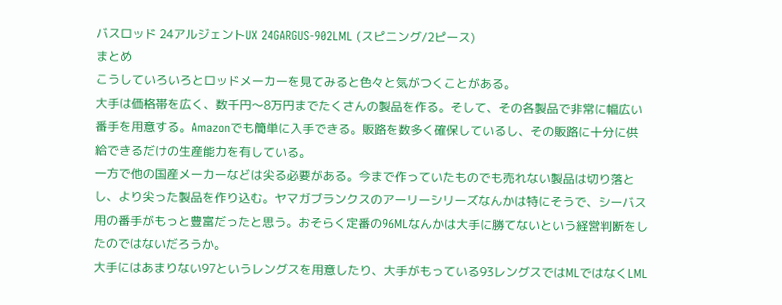バスロッド 24アルジェントUX 24GARGUS-902LML (スピニング/2ピース)
まとめ
こうしていろいろとロッドメーカーを見てみると色々と気がつくことがある。
大手は価格帯を広く、数千円〜8万円までたくさんの製品を作る。そして、その各製品で非常に幅広い番手を用意する。Amazonでも簡単に入手できる。販路を数多く確保しているし、その販路に十分に供給できるだけの生産能力を有している。
一方で他の国産メーカーなどは尖る必要がある。今まで作っていたものでも売れない製品は切り落とし、より尖った製品を作り込む。ヤマガブランクスのアーリーシリーズなんかは特にそうで、シーバス用の番手がもっと豊富だったと思う。おそらく定番の96MLなんかは大手に勝てないという経営判断をしたのではないだろうか。
大手にはあまりない97というレングスを用意したり、大手がもっている93レングスではMLではなくLML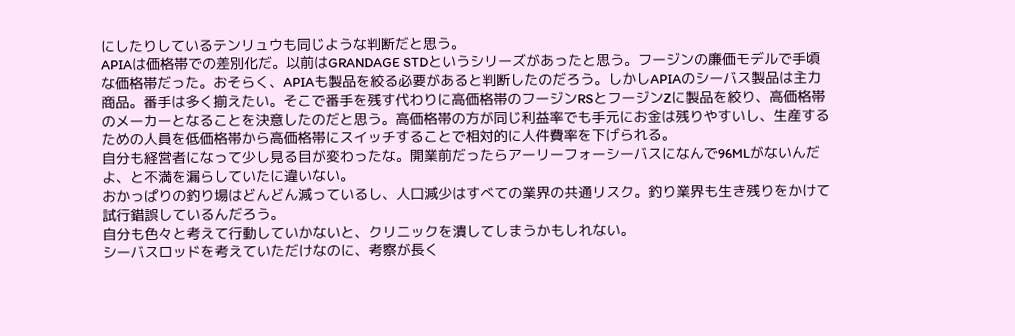にしたりしているテンリュウも同じような判断だと思う。
APIAは価格帯での差別化だ。以前はGRANDAGE STDというシリーズがあったと思う。フージンの廉価モデルで手頃な価格帯だった。おそらく、APIAも製品を絞る必要があると判断したのだろう。しかしAPIAのシーバス製品は主力商品。番手は多く揃えたい。そこで番手を残す代わりに高価格帯のフージンRSとフージンZに製品を絞り、高価格帯のメーカーとなることを決意したのだと思う。高価格帯の方が同じ利益率でも手元にお金は残りやすいし、生産するための人員を低価格帯から高価格帯にスイッチすることで相対的に人件費率を下げられる。
自分も経営者になって少し見る目が変わったな。開業前だったらアーリーフォーシーバスになんで96MLがないんだよ、と不満を漏らしていたに違いない。
おかっぱりの釣り場はどんどん減っているし、人口減少はすべての業界の共通リスク。釣り業界も生き残りをかけて試行錯誤しているんだろう。
自分も色々と考えて行動していかないと、クリニックを潰してしまうかもしれない。
シーバスロッドを考えていただけなのに、考察が長く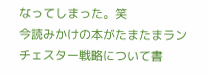なってしまった。笑
今読みかけの本がたまたまランチェスター戦略について書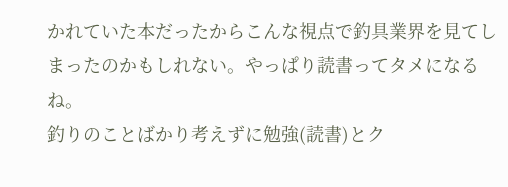かれていた本だったからこんな視点で釣具業界を見てしまったのかもしれない。やっぱり読書ってタメになるね。
釣りのことばかり考えずに勉強(読書)とク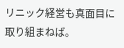リニック経営も真面目に取り組まねば。